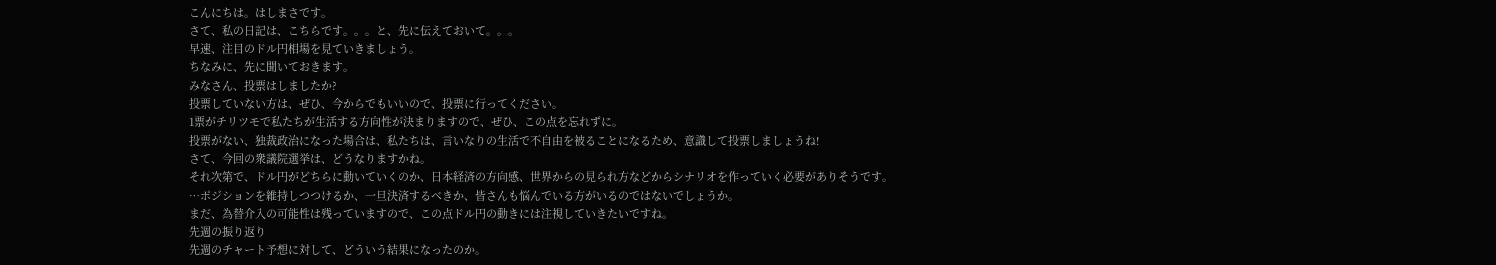こんにちは。はしまさです。
さて、私の日記は、こちらです。。。と、先に伝えておいて。。。
早速、注目のドル円相場を見ていきましょう。
ちなみに、先に聞いておきます。
みなさん、投票はしましたか?
投票していない方は、ぜひ、今からでもいいので、投票に行ってください。
1票がチリツモで私たちが生活する方向性が決まりますので、ぜひ、この点を忘れずに。
投票がない、独裁政治になった場合は、私たちは、言いなりの生活で不自由を被ることになるため、意識して投票しましょうね!
さて、今回の衆議院選挙は、どうなりますかね。
それ次第で、ドル円がどちらに動いていくのか、日本経済の方向感、世界からの見られ方などからシナリオを作っていく必要がありそうです。
…ポジションを維持しつつけるか、一旦決済するべきか、皆さんも悩んでいる方がいるのではないでしょうか。
まだ、為替介入の可能性は残っていますので、この点ドル円の動きには注視していきたいですね。
先週の振り返り
先週のチャート予想に対して、どういう結果になったのか。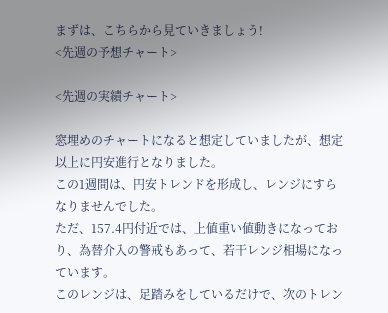まずは、こちらから見ていきましょう!
<先週の予想チャート>

<先週の実績チャート>

窓埋めのチャートになると想定していましたが、想定以上に円安進行となりました。
この1週間は、円安トレンドを形成し、レンジにすらなりませんでした。
ただ、157.4円付近では、上値重い値動きになっており、為替介入の警戒もあって、若干レンジ相場になっています。
このレンジは、足踏みをしているだけで、次のトレン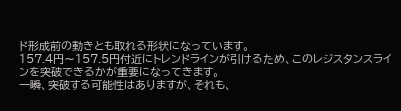ド形成前の動きとも取れる形状になっています。
157.4円〜157.5円付近にトレンドラインが引けるため、このレジスタンスラインを突破できるかが重要になってきます。
一瞬、突破する可能性はありますが、それも、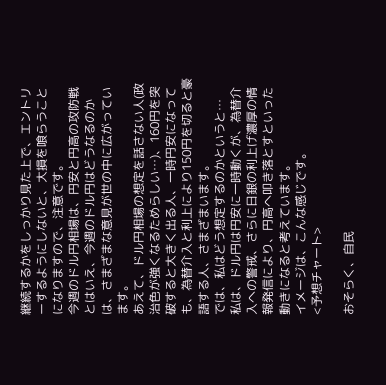継続するかをしっかり見た上で、エントリーするようにしないと、大損を喰らうことになりますので、注意です。
今週のドル円相場は、円安と円高の攻防戦
とはいえ、今週のドル円はどうなるのかは、さまざまな意見が世の中に広がっています。
あえて、ドル円相場の想定を話さない人(政治色が強くなるためらしい…)、160円を突破すると大きく出る人、一時円安になっても、為替介入と利上により150円を切ると豪語する人、さまざまいます。
では、私はどう想定するのかというと…
私は、ドル円は円安に一時動くが、為替介入への警戒、さらに日銀の利上げ濃厚の情報発信により、円高へ叩き落とすといった動きになると考えています。
イメージは、こんな感じです。
<予想チャート>

おそらく、自民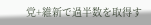党+維新で過半数を取得す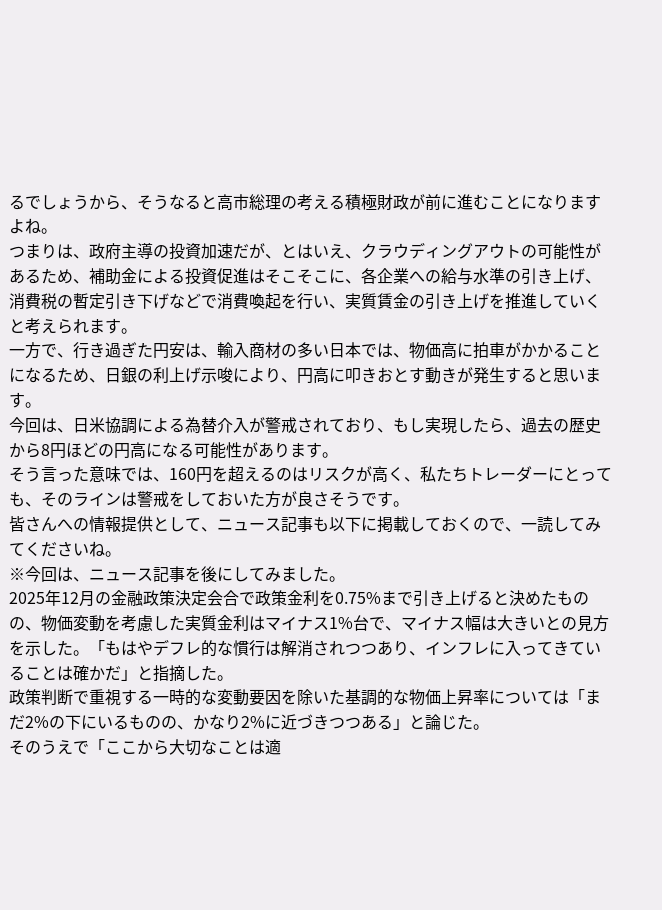るでしょうから、そうなると高市総理の考える積極財政が前に進むことになりますよね。
つまりは、政府主導の投資加速だが、とはいえ、クラウディングアウトの可能性があるため、補助金による投資促進はそこそこに、各企業への給与水準の引き上げ、消費税の暫定引き下げなどで消費喚起を行い、実質賃金の引き上げを推進していくと考えられます。
一方で、行き過ぎた円安は、輸入商材の多い日本では、物価高に拍車がかかることになるため、日銀の利上げ示唆により、円高に叩きおとす動きが発生すると思います。
今回は、日米協調による為替介入が警戒されており、もし実現したら、過去の歴史から8円ほどの円高になる可能性があります。
そう言った意味では、160円を超えるのはリスクが高く、私たちトレーダーにとっても、そのラインは警戒をしておいた方が良さそうです。
皆さんへの情報提供として、ニュース記事も以下に掲載しておくので、一読してみてくださいね。
※今回は、ニュース記事を後にしてみました。
2025年12月の金融政策決定会合で政策金利を0.75%まで引き上げると決めたものの、物価変動を考慮した実質金利はマイナス1%台で、マイナス幅は大きいとの見方を示した。「もはやデフレ的な慣行は解消されつつあり、インフレに入ってきていることは確かだ」と指摘した。
政策判断で重視する一時的な変動要因を除いた基調的な物価上昇率については「まだ2%の下にいるものの、かなり2%に近づきつつある」と論じた。
そのうえで「ここから大切なことは適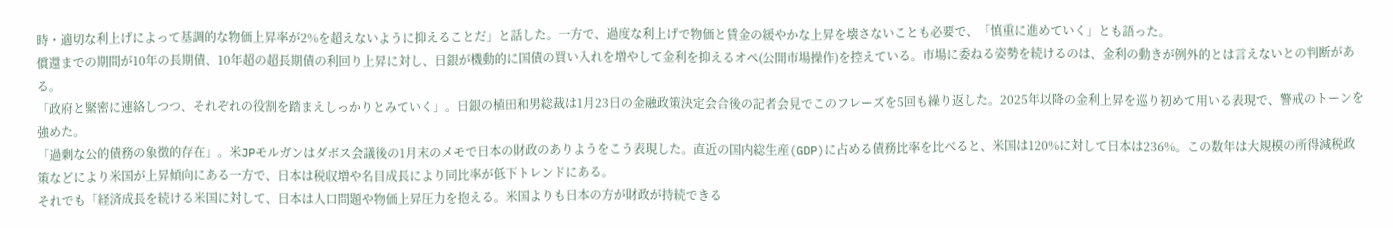時・適切な利上げによって基調的な物価上昇率が2%を超えないように抑えることだ」と話した。一方で、過度な利上げで物価と賃金の緩やかな上昇を壊さないことも必要で、「慎重に進めていく」とも語った。
償還までの期間が10年の長期債、10年超の超長期債の利回り上昇に対し、日銀が機動的に国債の買い入れを増やして金利を抑えるオペ(公開市場操作)を控えている。市場に委ねる姿勢を続けるのは、金利の動きが例外的とは言えないとの判断がある。
「政府と緊密に連絡しつつ、それぞれの役割を踏まえしっかりとみていく」。日銀の植田和男総裁は1月23日の金融政策決定会合後の記者会見でこのフレーズを5回も繰り返した。2025年以降の金利上昇を巡り初めて用いる表現で、警戒のトーンを強めた。
「過剰な公的債務の象徴的存在」。米JPモルガンはダボス会議後の1月末のメモで日本の財政のありようをこう表現した。直近の国内総生産(GDP)に占める債務比率を比べると、米国は120%に対して日本は236%。この数年は大規模の所得減税政策などにより米国が上昇傾向にある一方で、日本は税収増や名目成長により同比率が低下トレンドにある。
それでも「経済成長を続ける米国に対して、日本は人口問題や物価上昇圧力を抱える。米国よりも日本の方が財政が持続できる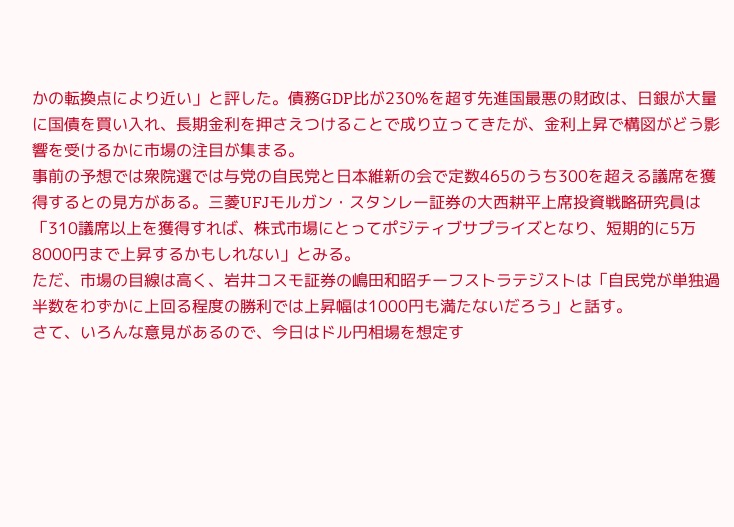かの転換点により近い」と評した。債務GDP比が230%を超す先進国最悪の財政は、日銀が大量に国債を買い入れ、長期金利を押さえつけることで成り立ってきたが、金利上昇で構図がどう影響を受けるかに市場の注目が集まる。
事前の予想では衆院選では与党の自民党と日本維新の会で定数465のうち300を超える議席を獲得するとの見方がある。三菱UFJモルガン・スタンレー証券の大西耕平上席投資戦略研究員は「310議席以上を獲得すれば、株式市場にとってポジティブサプライズとなり、短期的に5万8000円まで上昇するかもしれない」とみる。
ただ、市場の目線は高く、岩井コスモ証券の嶋田和昭チーフストラテジストは「自民党が単独過半数をわずかに上回る程度の勝利では上昇幅は1000円も満たないだろう」と話す。
さて、いろんな意見があるので、今日はドル円相場を想定す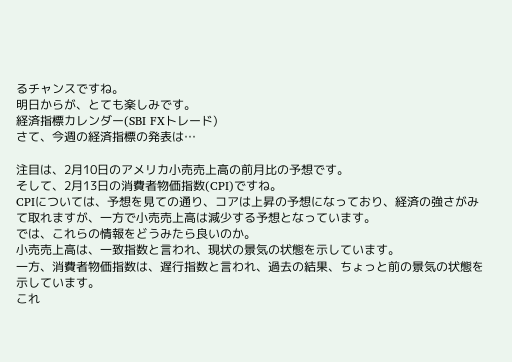るチャンスですね。
明日からが、とても楽しみです。
経済指標カレンダー(SBI FXトレード)
さて、今週の経済指標の発表は…

注目は、2月10日のアメリカ小売売上高の前月比の予想です。
そして、2月13日の消費者物価指数(CPI)ですね。
CPIについては、予想を見ての通り、コアは上昇の予想になっており、経済の強さがみて取れますが、一方で小売売上高は減少する予想となっています。
では、これらの情報をどうみたら良いのか。
小売売上高は、一致指数と言われ、現状の景気の状態を示しています。
一方、消費者物価指数は、遅行指数と言われ、過去の結果、ちょっと前の景気の状態を示しています。
これ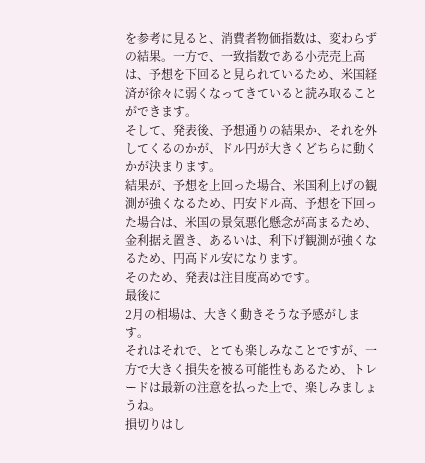を参考に見ると、消費者物価指数は、変わらずの結果。一方で、一致指数である小売売上高は、予想を下回ると見られているため、米国経済が徐々に弱くなってきていると読み取ることができます。
そして、発表後、予想通りの結果か、それを外してくるのかが、ドル円が大きくどちらに動くかが決まります。
結果が、予想を上回った場合、米国利上げの観測が強くなるため、円安ドル高、予想を下回った場合は、米国の景気悪化懸念が高まるため、金利据え置き、あるいは、利下げ観測が強くなるため、円高ドル安になります。
そのため、発表は注目度高めです。
最後に
2月の相場は、大きく動きそうな予感がします。
それはそれで、とても楽しみなことですが、一方で大きく損失を被る可能性もあるため、トレードは最新の注意を払った上で、楽しみましょうね。
損切りはし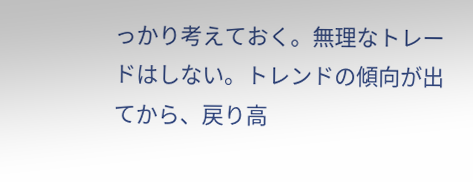っかり考えておく。無理なトレードはしない。トレンドの傾向が出てから、戻り高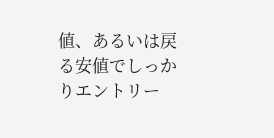値、あるいは戻る安値でしっかりエントリー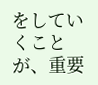をしていくことが、重要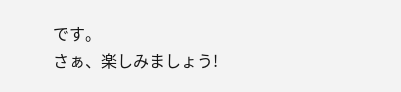です。
さぁ、楽しみましょう!